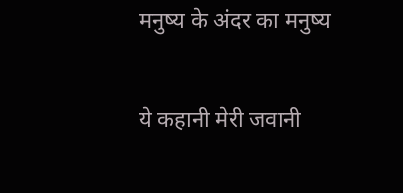मनुष्य के अंदर का मनुष्य

ये कहानी मेरी जवानी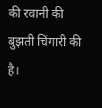की रवानी की बुझती चिंगारी की है।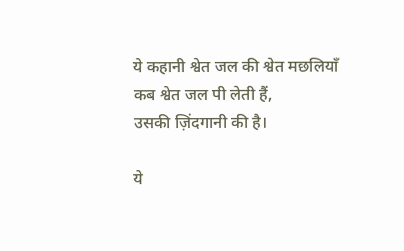ये कहानी श्वेत जल की श्वेत मछलियाँ
कब श्वेत जल पी लेती हैं,
उसकी ज़िंदगानी की है।

ये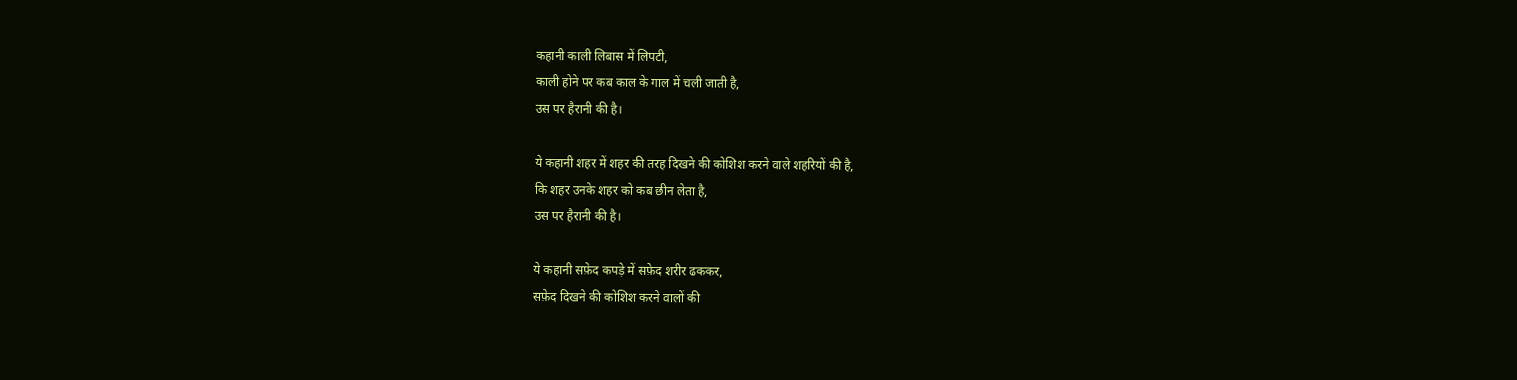कहानी काली लिबास में लिपटी,
काली होने पर कब काल के गाल में चली जाती है,
उस पर हैरानी की है।

ये कहानी शहर में शहर की तरह दिखने की कोशिश करने वाले शहरियों की है,
कि शहर उनके शहर को कब छीन लेता है,
उस पर हैरानी की है।

ये कहानी सफ़ेद कपड़े में सफ़ेद शरीर ढककर,
सफ़ेद दिखने की कोशिश करने वालों की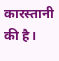कारस्तानी की है।